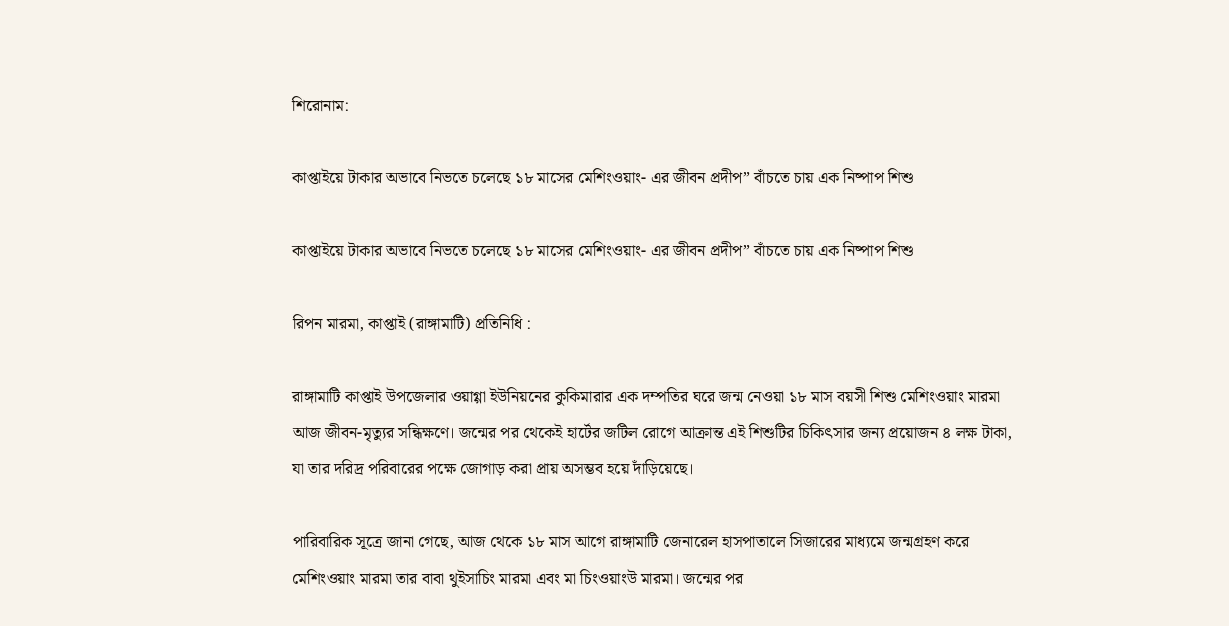শিরোনাম:

কাপ্তাইয়ে টাকার অভাবে নিভতে চলেছে ১৮ মাসের মেশিংওয়াং- এর জীবন প্রদীপ” বাঁচতে চায় এক নিষ্পাপ শিশু

কাপ্তাইয়ে টাকার অভাবে নিভতে চলেছে ১৮ মাসের মেশিংওয়াং- এর জীবন প্রদীপ” বাঁচতে চায় এক নিষ্পাপ শিশু

রিপন মারমা, কাপ্তাই (রাঙ্গামাটি) প্রতিনিধি :

রাঙ্গামাটি কাপ্তাই উপজেলার ওয়াগ্গা ইউনিয়নের কুকিমারার এক দম্পতির ঘরে জন্ম নেওয়া ১৮ মাস বয়সী শিশু মেশিংওয়াং মারমা আজ জীবন-মৃত্যুর সন্ধিক্ষণে। জন্মের পর থেকেই হার্টের জটিল রোগে আক্রান্ত এই শিশুটির চিকিৎসার জন্য প্রয়োজন ৪ লক্ষ টাকা, যা তার দরিদ্র পরিবারের পক্ষে জোগাড় করা প্রায় অসম্ভব হয়ে দাঁড়িয়েছে।

পারিবারিক সূত্রে জানা গেছে, আজ থেকে ১৮ মাস আগে রাঙ্গামাটি জেনারেল হাসপাতালে সিজারের মাধ্যমে জন্মগ্রহণ করে মেশিংওয়াং মারমা তার বাবা থুইসাচিং মারমা এবং মা চিংওয়াংউ মারমা। জন্মের পর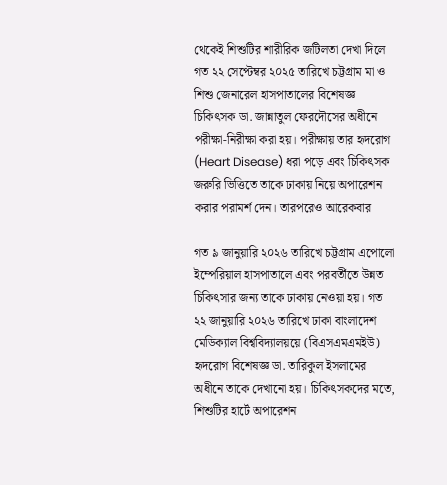থেকেই শিশুটির শারীরিক জটিলতা দেখা দিলে গত ২২ সেপ্টেম্বর ২০২৫ তারিখে চট্টগ্রাম মা ও শিশু জেনারেল হাসপাতালের বিশেষজ্ঞ চিকিৎসক ডা. জান্নাতুল ফেরদৌসের অধীনে পরীক্ষা-নিরীক্ষা করা হয়। পরীক্ষায় তার হৃদরোগ (Heart Disease) ধরা পড়ে এবং চিকিৎসক জরুরি ভিত্তিতে তাকে ঢাকায় নিয়ে অপারেশন করার পরামর্শ দেন। তারপরেও আরেকবার

গত ৯ জানুয়ারি ২০২৬ তারিখে চট্টগ্রাম এপোলো ইম্পেরিয়াল হাসপাতালে এবং পরবর্তীতে উন্নত চিকিৎসার জন্য তাকে ঢাকায় নেওয়া হয়। গত ২২ জানুয়ারি ২০২৬ তারিখে ঢাকা বাংলাদেশ মেডিক্যাল বিশ্ববিদ্যালয়য়ে (বিএসএমএমইউ) হৃদরোগ বিশেষজ্ঞ ডা. তারিকুল ইসলামের অধীনে তাকে দেখানো হয়। চিকিৎসকদের মতে, শিশুটির হার্টে অপারেশন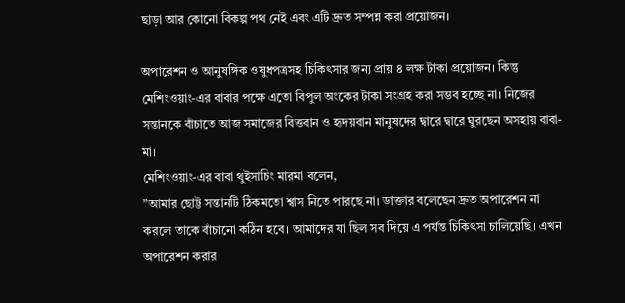ছাড়া আর কোনো বিকল্প পথ নেই এবং এটি দ্রুত সম্পন্ন করা প্রয়োজন।

অপারেশন ও আনুষঙ্গিক ওষুধপত্রসহ চিকিৎসার জন্য প্রায় ৪ লক্ষ টাকা প্রয়োজন। কিন্তু মেশিংওয়াং-এর বাবার পক্ষে এতো বিপুল অংকের টাকা সংগ্রহ করা সম্ভব হচ্ছে না। নিজের সন্তানকে বাঁচাতে আজ সমাজের বিত্তবান ও হৃদয়বান মানুষদের দ্বারে দ্বারে ঘুরছেন অসহায় বাবা-মা।
মেশিংওয়াং-এর বাবা থুইসাচিং মারমা বলেন,
”আমার ছোট্ট সন্তানটি ঠিকমতো শ্বাস নিতে পারছে না। ডাক্তার বলেছেন দ্রুত অপারেশন না করলে তাকে বাঁচানো কঠিন হবে। আমাদের যা ছিল সব দিয়ে এ পর্যন্ত চিকিৎসা চালিয়েছি। এখন অপারেশন করার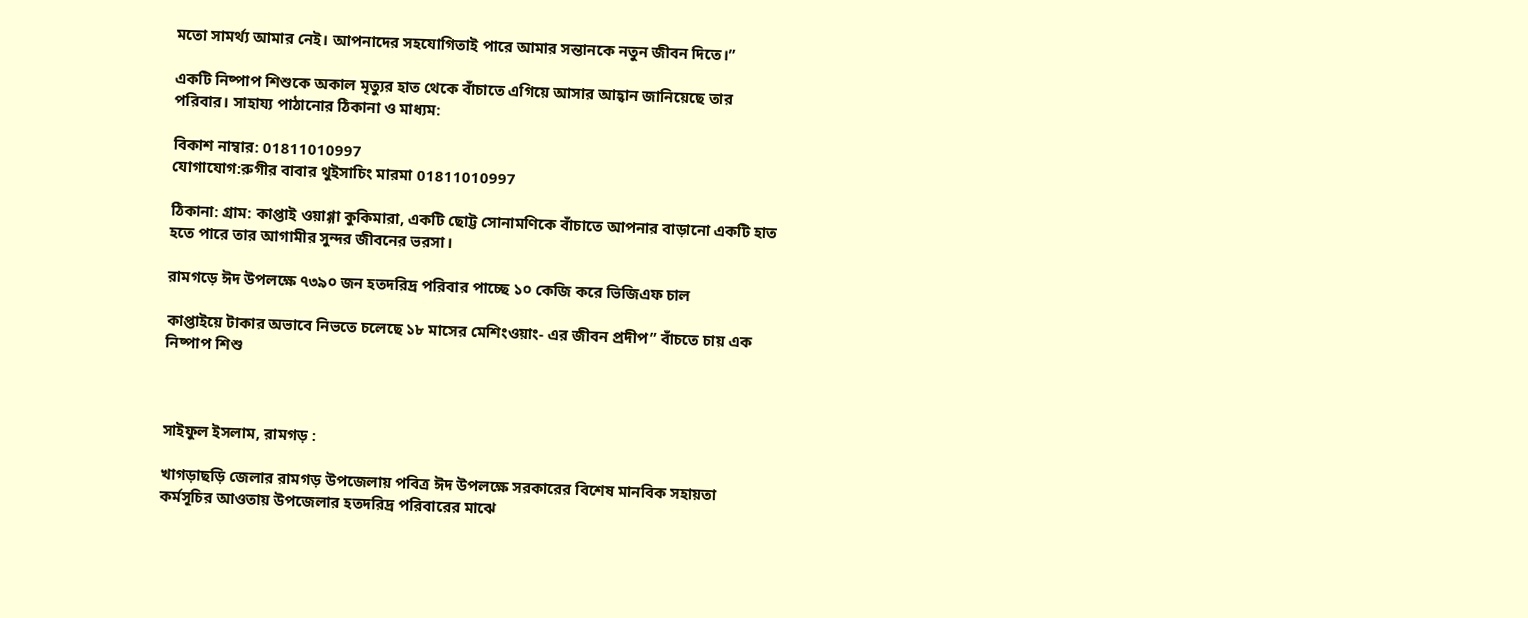মতো সামর্থ্য আমার নেই। আপনাদের সহযোগিতাই পারে আমার সন্তানকে নতুন জীবন দিতে।”

একটি নিষ্পাপ শিশুকে অকাল মৃত্যুর হাত থেকে বাঁচাতে এগিয়ে আসার আহ্বান জানিয়েছে তার পরিবার। সাহায্য পাঠানোর ঠিকানা ও মাধ্যম:

বিকাশ নাম্বার: 01811010997
যোগাযোগ:রুগীর বাবার থুইসাচিং মারমা 01811010997

ঠিকানা: গ্রাম: কাপ্তাই ওয়াগ্গা কুকিমারা, একটি ছোট্ট সোনামণিকে বাঁচাতে আপনার বাড়ানো একটি হাত হতে পারে তার আগামীর সুন্দর জীবনের ভরসা।

রামগড়ে ঈদ উপলক্ষে ৭৩৯০ জন হতদরিদ্র পরিবার পাচ্ছে ১০ কেজি করে ভিজিএফ চাল

কাপ্তাইয়ে টাকার অভাবে নিভতে চলেছে ১৮ মাসের মেশিংওয়াং- এর জীবন প্রদীপ” বাঁচতে চায় এক নিষ্পাপ শিশু



সাইফুল ইসলাম, রামগড় :

খাগড়াছড়ি জেলার রামগড় উপজেলায় পবিত্র ঈদ উপলক্ষে সরকারের বিশেষ মানবিক সহায়তা কর্মসূচির আওতায় উপজেলার হতদরিদ্র পরিবারের মাঝে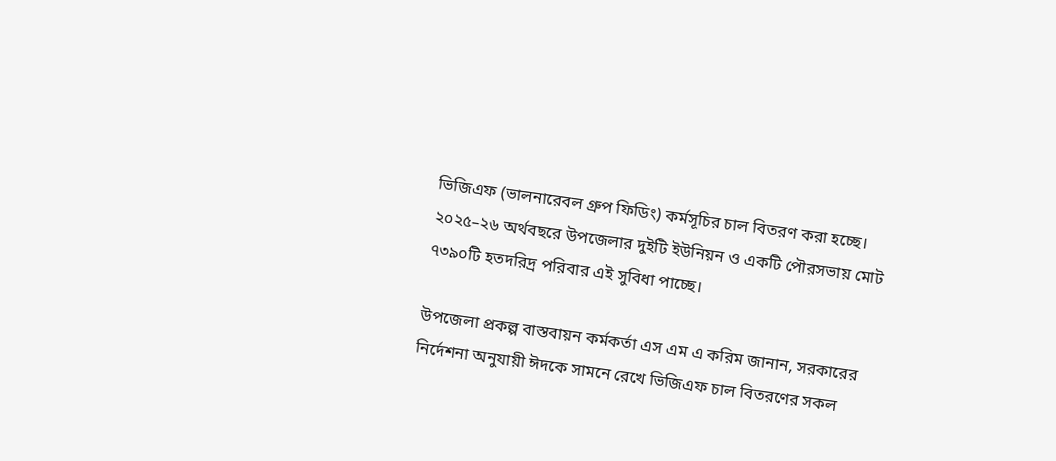ভিজিএফ (ভালনারেবল গ্রুপ ফিডিং) কর্মসূচির চাল বিতরণ করা হচ্ছে। ২০২৫–২৬ অর্থবছরে উপজেলার দুইটি ইউনিয়ন ও একটি পৌরসভায় মোট ৭৩৯০টি হতদরিদ্র পরিবার এই সুবিধা পাচ্ছে।

উপজেলা প্রকল্প বাস্তবায়ন কর্মকর্তা এস এম এ করিম জানান, সরকারের নির্দেশনা অনুযায়ী ঈদকে সামনে রেখে ভিজিএফ চাল বিতরণের সকল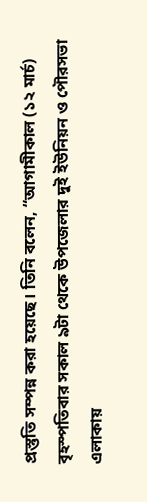প্রস্তুতি সম্পন্ন করা হয়েছে। তিনি বলেন, “আগামীকাল (১২ মার্চ) বৃহস্পতিবার সকাল ৯টা থেকে উপজেলার দুই ইউনিয়ন ও পৌরসভা এলাকায়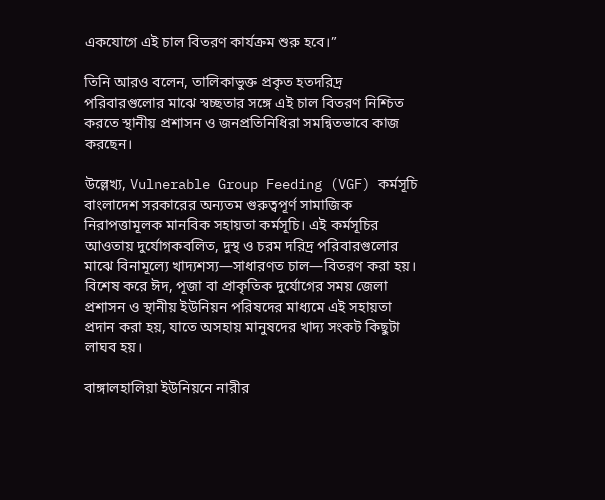একযোগে এই চাল বিতরণ কার্যক্রম শুরু হবে।”

তিনি আরও বলেন, তালিকাভুক্ত প্রকৃত হতদরিদ্র পরিবারগুলোর মাঝে স্বচ্ছতার সঙ্গে এই চাল বিতরণ নিশ্চিত করতে স্থানীয় প্রশাসন ও জনপ্রতিনিধিরা সমন্বিতভাবে কাজ করছেন।

উল্লেখ্য, Vulnerable Group Feeding (VGF) কর্মসূচি বাংলাদেশ সরকারের অন্যতম গুরুত্বপূর্ণ সামাজিক নিরাপত্তামূলক মানবিক সহায়তা কর্মসূচি। এই কর্মসূচির আওতায় দুর্যোগকবলিত, দুস্থ ও চরম দরিদ্র পরিবারগুলোর মাঝে বিনামূল্যে খাদ্যশস্য—সাধারণত চাল—বিতরণ করা হয়। বিশেষ করে ঈদ, পূজা বা প্রাকৃতিক দুর্যোগের সময় জেলা প্রশাসন ও স্থানীয় ইউনিয়ন পরিষদের মাধ্যমে এই সহায়তা প্রদান করা হয়, যাতে অসহায় মানুষদের খাদ্য সংকট কিছুটা লাঘব হয়।

বাঙ্গালহালিয়া ইউনিয়নে নারীর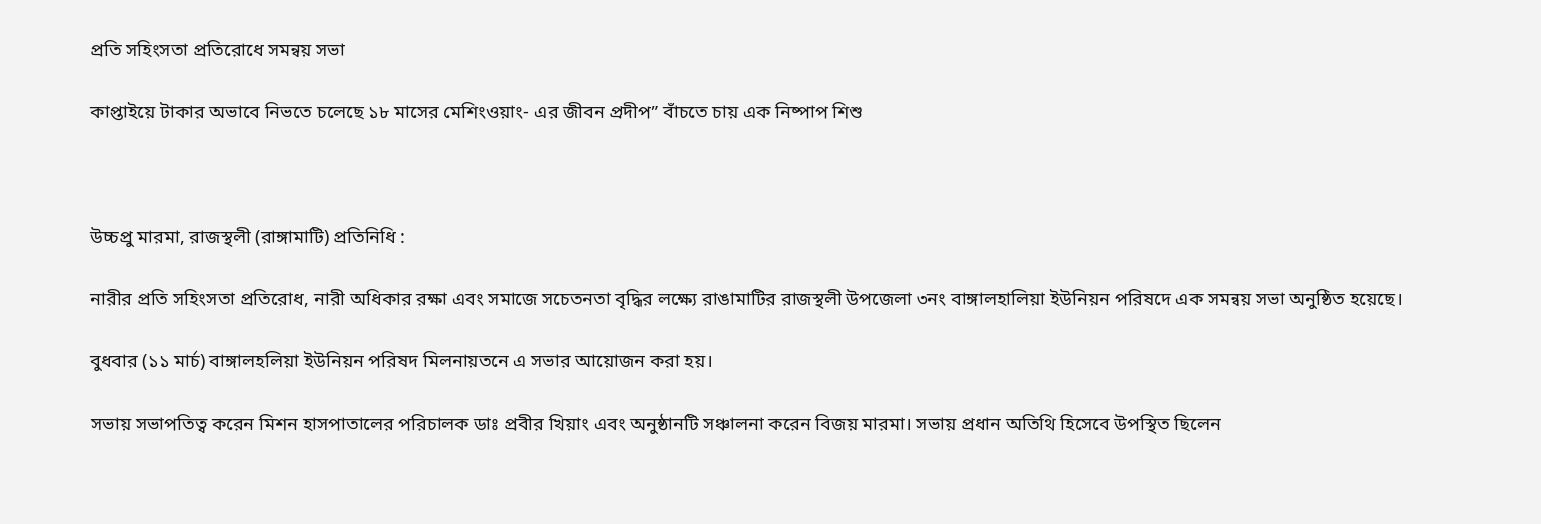প্রতি সহিংসতা প্রতিরোধে সমন্বয় সভা

কাপ্তাইয়ে টাকার অভাবে নিভতে চলেছে ১৮ মাসের মেশিংওয়াং- এর জীবন প্রদীপ” বাঁচতে চায় এক নিষ্পাপ শিশু



উচ্চপ্রু মারমা, রাজস্থলী (রাঙ্গামাটি) প্রতিনিধি :

নারীর প্রতি সহিংসতা প্রতিরোধ, নারী অধিকার রক্ষা এবং সমাজে সচেতনতা বৃদ্ধির লক্ষ্যে রাঙামাটির রাজস্থলী উপজেলা ৩নং বাঙ্গালহালিয়া ইউনিয়ন পরিষদে এক সমন্বয় সভা অনুষ্ঠিত হয়েছে।

বুধবার (১১ মার্চ) বাঙ্গালহলিয়া ইউনিয়ন পরিষদ মিলনায়তনে এ সভার আয়োজন করা হয়।

সভায় সভাপতিত্ব করেন মিশন হাসপাতালের পরিচালক ডাঃ প্রবীর খিয়াং এবং অনুষ্ঠানটি সঞ্চালনা করেন বিজয় মারমা। সভায় প্রধান অতিথি হিসেবে উপস্থিত ছিলেন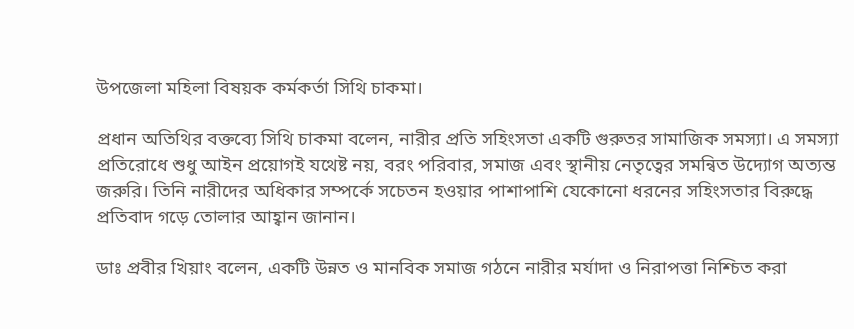উপজেলা মহিলা বিষয়ক কর্মকর্তা সিথি চাকমা।

প্রধান অতিথির বক্তব্যে সিথি চাকমা বলেন, নারীর প্রতি সহিংসতা একটি গুরুতর সামাজিক সমস্যা। এ সমস্যা প্রতিরোধে শুধু আইন প্রয়োগই যথেষ্ট নয়, বরং পরিবার, সমাজ এবং স্থানীয় নেতৃত্বের সমন্বিত উদ্যোগ অত্যন্ত জরুরি। তিনি নারীদের অধিকার সম্পর্কে সচেতন হওয়ার পাশাপাশি যেকোনো ধরনের সহিংসতার বিরুদ্ধে প্রতিবাদ গড়ে তোলার আহ্বান জানান।

ডাঃ প্রবীর খিয়াং বলেন, একটি উন্নত ও মানবিক সমাজ গঠনে নারীর মর্যাদা ও নিরাপত্তা নিশ্চিত করা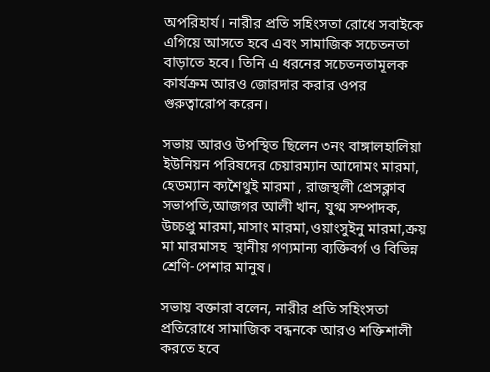অপরিহার্য। নারীর প্রতি সহিংসতা রোধে সবাইকে এগিয়ে আসতে হবে এবং সামাজিক সচেতনতা বাড়াতে হবে। তিনি এ ধরনের সচেতনতামূলক কার্যক্রম আরও জোরদার করার ওপর গুরুত্বারোপ করেন।

সভায় আরও উপস্থিত ছিলেন ৩নং বাঙ্গালহালিয়া ইউনিয়ন পরিষদের চেয়ারম্যান আদোমং মারমা, হেডম্যান ক্যশৈথুই মারমা , রাজস্থলী প্রেসক্লাব সভাপতি,আজগর আলী খান, যুগ্ম সম্পাদক, উচ্চপ্রু মারমা,মাসাং মারমা,ওয়াংসুইনু মারমা,ক্রয় মা মারমাসহ  স্থানীয় গণ্যমান্য ব্যক্তিবর্গ ও বিভিন্ন শ্রেণি-পেশার মানুষ।

সভায় বক্তারা বলেন, নারীর প্রতি সহিংসতা প্রতিরোধে সামাজিক বন্ধনকে আরও শক্তিশালী করতে হবে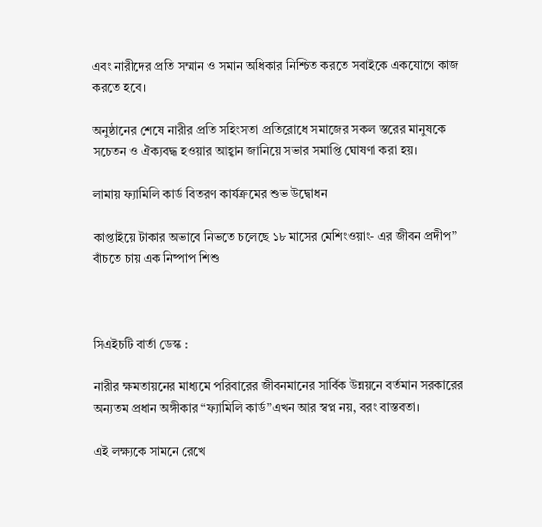এবং নারীদের প্রতি সম্মান ও সমান অধিকার নিশ্চিত করতে সবাইকে একযোগে কাজ করতে হবে।

অনুষ্ঠানের শেষে নারীর প্রতি সহিংসতা প্রতিরোধে সমাজের সকল স্তরের মানুষকে সচেতন ও ঐক্যবদ্ধ হওয়ার আহ্বান জানিয়ে সভার সমাপ্তি ঘোষণা করা হয়।

লামায় ফ্যামিলি কার্ড বিতরণ কার্যক্রমের শুভ উদ্বোধন

কাপ্তাইয়ে টাকার অভাবে নিভতে চলেছে ১৮ মাসের মেশিংওয়াং- এর জীবন প্রদীপ” বাঁচতে চায় এক নিষ্পাপ শিশু



সিএইচটি বার্তা ডেস্ক :

নারীর ক্ষমতায়নের মাধ্যমে পরিবারের জীবনমানের সার্বিক উন্নয়নে বর্তমান সরকারের অন্যতম প্রধান অঙ্গীকার “ফ্যামিলি কার্ড”এখন আর স্বপ্ন নয়, বরং বাস্তবতা।

এই লক্ষ্যকে সামনে রেখে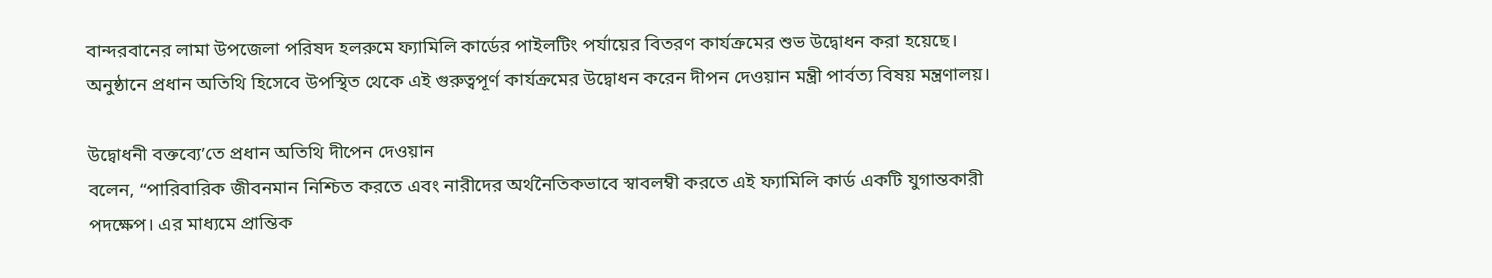বান্দরবানের লামা উপজেলা পরিষদ হলরুমে ফ্যামিলি কার্ডের পাইলটিং পর্যায়ের বিতরণ কার্যক্রমের শুভ উদ্বোধন করা হয়েছে। অনুষ্ঠানে প্রধান অতিথি হিসেবে উপস্থিত থেকে এই গুরুত্বপূর্ণ কার্যক্রমের উদ্বোধন করেন দীপন দেওয়ান মন্ত্রী পার্বত্য বিষয় মন্ত্রণালয়।

উদ্বোধনী বক্তব্যে’তে প্রধান অতিথি দীপেন দেওয়ান
বলেন, “পারিবারিক জীবনমান নিশ্চিত করতে এবং নারীদের অর্থনৈতিকভাবে স্বাবলম্বী করতে এই ফ্যামিলি কার্ড একটি যুগান্তকারী পদক্ষেপ। এর মাধ্যমে প্রান্তিক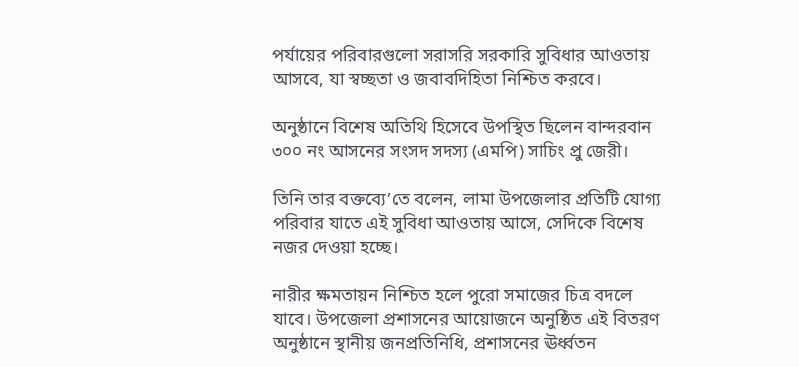পর্যায়ের পরিবারগুলো সরাসরি সরকারি সুবিধার আওতায় আসবে, যা স্বচ্ছতা ও জবাবদিহিতা নিশ্চিত করবে।

অনুষ্ঠানে বিশেষ অতিথি হিসেবে উপস্থিত ছিলেন বান্দরবান ৩০০ নং আসনের সংসদ সদস্য (এমপি) সাচিং প্রু জেরী।

তিনি তার বক্তব্যে’তে বলেন, লামা উপজেলার প্রতিটি যোগ্য পরিবার যাতে এই সুবিধা আওতায় আসে, সেদিকে বিশেষ নজর দেওয়া হচ্ছে।

নারীর ক্ষমতায়ন নিশ্চিত হলে পুরো সমাজের চিত্র বদলে যাবে। উপজেলা প্রশাসনের আয়োজনে অনুষ্ঠিত এই বিতরণ অনুষ্ঠানে স্থানীয় জনপ্রতিনিধি, প্রশাসনের ঊর্ধ্বতন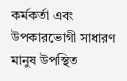কর্মকর্তা এবং উপকারভোগী সাধারণ মানুষ উপস্থিত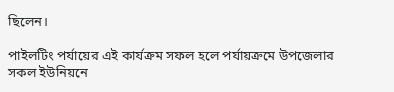ছিলেন।

পাইলটিং পর্যায়ের এই কার্যক্রম সফল হলে পর্যায়ক্রমে উপজেলার সকল ইউনিয়নে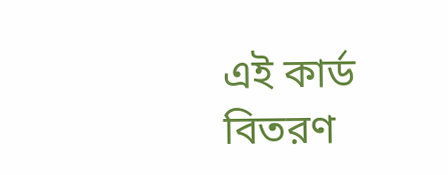এই কার্ড বিতরণ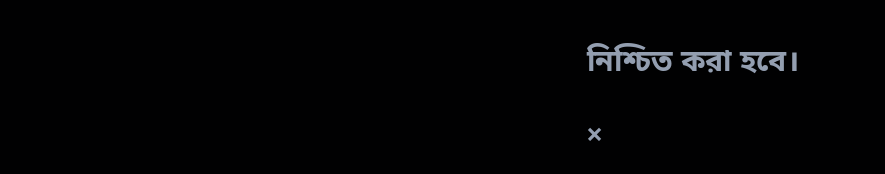নিশ্চিত করা হবে।

×